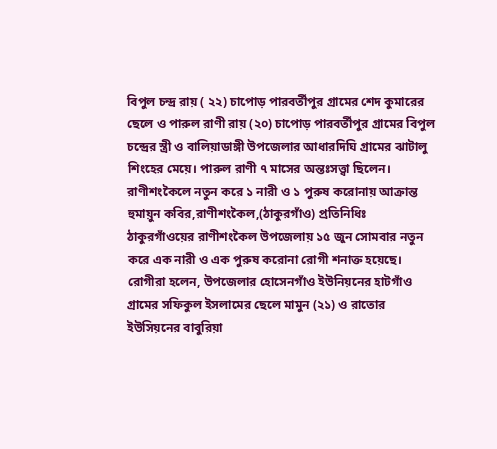বিপুল চন্দ্র রায় ( ২২) চাপোড় পারবর্তীপুর গ্রামের শেদ কুমারের ছেলে ও পারুল রাণী রায় (২০) চাপোড় পারবর্তীপুর গ্রামের বিপুল চন্দ্রের স্ত্রী ও বালিয়াডাঙ্গী উপজেলার আধারদিঘি গ্রামের ঝাটালু শিংহের মেয়ে। পারুল রাণী ৭ মাসের অন্তঃসত্ত্বা ছিলেন।
রাণীশংকৈলে নতুন করে ১ নারী ও ১ পুরুষ করোনায় আক্রান্ত
হুমায়ুন কবির,রাণীশংকৈল,(ঠাকুরগাঁও) প্রতিনিধিঃ ঠাকুরগাঁওয়ের রাণীশংকৈল উপজেলায় ১৫ জুন সোমবার নতুন করে এক নারী ও এক পুরুষ করোনা রোগী শনাক্ত হয়েছে।
রোগীরা হলেন, উপজেলার হোসেনগাঁও ইউনিয়নের হাটগাঁও গ্রামের সফিকুল ইসলামের ছেলে মামুন (২১) ও রাতোর ইউসিয়নের বাবুরিয়া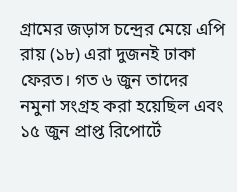গ্রামের জড়াস চন্দ্রের মেয়ে এপি রায় (১৮) এরা দুজনই ঢাকা ফেরত। গত ৬ জুন তাদের নমুনা সংগ্রহ করা হয়েছিল এবং ১৫ জুন প্রাপ্ত রিপোর্টে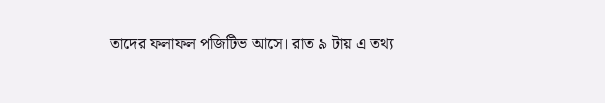তাদের ফলাফল পজিটিভ আসে। রাত ৯ টায় এ তথ্য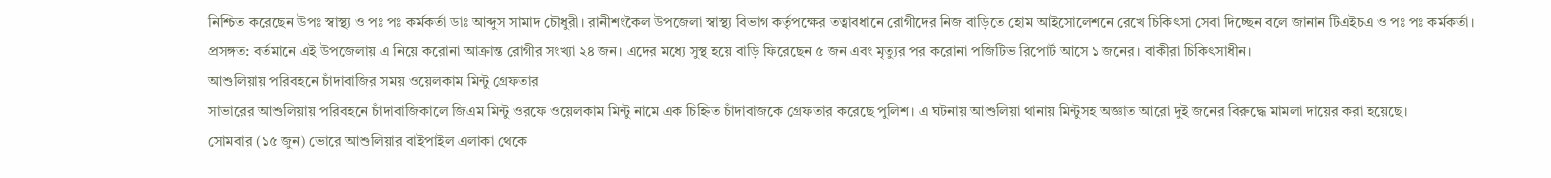নিশ্চিত করেছেন উপঃ স্বাস্থ্য ও পঃ পঃ কর্মকর্তা ডাঃ আব্দুস সামাদ চৌধুরী। রানীশংকৈল উপজেলা স্বাস্থ্য বিভাগ কর্তৃপক্ষের তত্বাবধানে রোগীদের নিজ বাড়িতে হোম আইসোলেশনে রেখে চিকিৎসা সেবা দিচ্ছেন বলে জানান টিএইচএ ও পঃ পঃ কর্মকর্তা।
প্রসঙ্গত: বর্তমানে এই উপজেলায় এ নিয়ে করোনা আক্রান্ত রোগীর সংখ্যা ২৪ জন। এদের মধ্যে সুস্থ হয়ে বাড়ি ফিরেছেন ৫ জন এবং মৃত্যুর পর করোনা পজিটিভ রিপোর্ট আসে ১ জনের। বাকীরা চিকিৎসাধীন।
আশুলিয়ায় পরিবহনে চাঁদাবাজির সময় ওয়েলকাম মিন্টু গ্রেফতার
সাভারের আশুলিয়ায় পরিবহনে চাঁদাবাজিকালে জিএম মিন্টু ওরফে ওয়েলকাম মিন্টু নামে এক চিহ্নিত চাঁদাবাজকে গ্রেফতার করেছে পুলিশ। এ ঘটনায় আশুলিয়া থানায় মিন্টুসহ অজ্ঞাত আরো দুই জনের বিরুদ্ধে মামলা দায়ের করা হয়েছে।
সোমবার (১৫ জুন) ভোরে আশুলিয়ার বাইপাইল এলাকা থেকে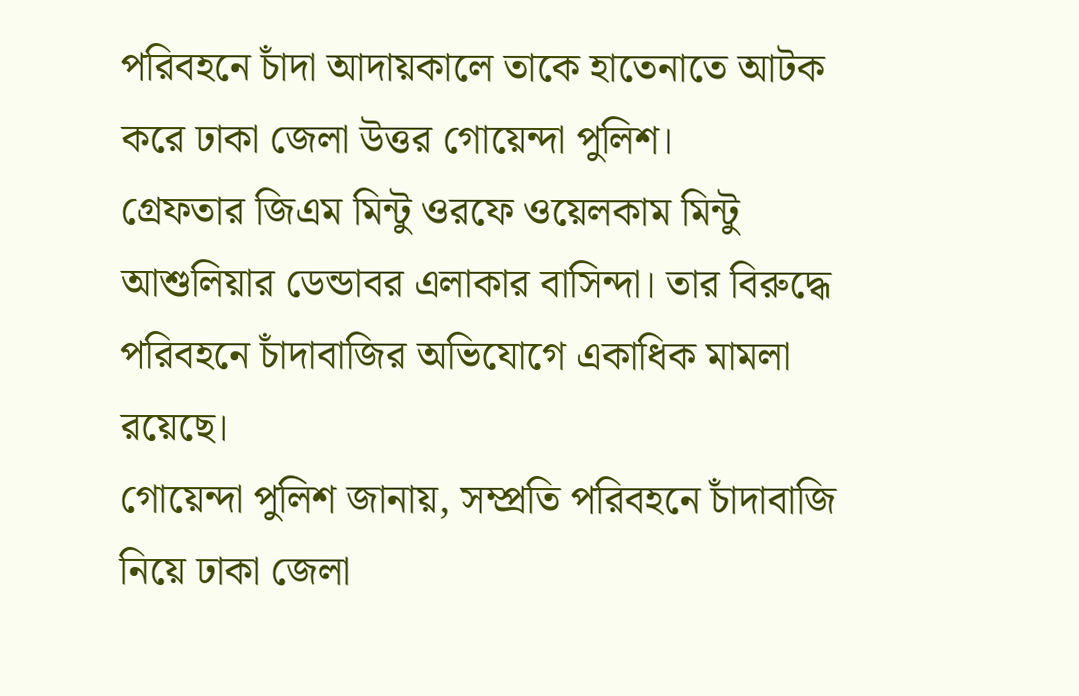পরিবহনে চাঁদা আদায়কালে তাকে হাতেনাতে আটক করে ঢাকা জেলা উত্তর গোয়েন্দা পুলিশ।
গ্রেফতার জিএম মিন্টু ওরফে ওয়েলকাম মিন্টু আশুলিয়ার ডেন্ডাবর এলাকার বাসিন্দা। তার বিরুদ্ধে পরিবহনে চাঁদাবাজির অভিযোগে একাধিক মামলা রয়েছে।
গোয়েন্দা পুলিশ জানায়, সম্প্রতি পরিবহনে চাঁদাবাজি নিয়ে ঢাকা জেলা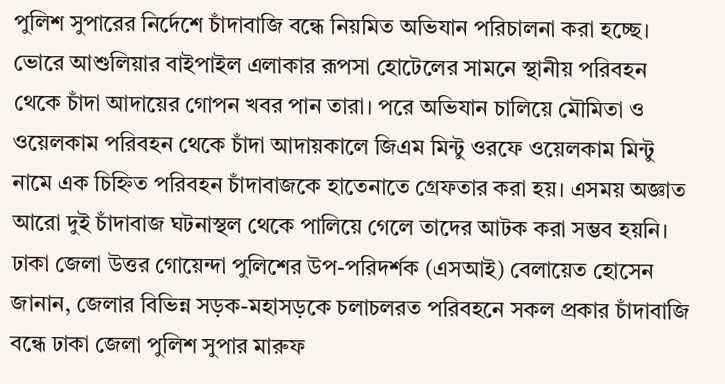পুলিশ সুপারের নির্দেশে চাঁদাবাজি বন্ধে নিয়মিত অভিযান পরিচালনা করা হচ্ছে।
ভোরে আশুলিয়ার বাইপাইল এলাকার রূপসা হোটেলের সামনে স্থানীয় পরিবহন থেকে চাঁদা আদায়ের গোপন খবর পান তারা। পরে অভিযান চালিয়ে মৌমিতা ও ওয়েলকাম পরিবহন থেকে চাঁদা আদায়কালে জিএম মিন্টু ওরফে ওয়েলকাম মিন্টু নামে এক চিহ্নিত পরিবহন চাঁদাবাজকে হাতেনাতে গ্রেফতার করা হয়। এসময় অজ্ঞাত আরো দুই চাঁদাবাজ ঘটনাস্থল থেকে পালিয়ে গেলে তাদের আটক করা সম্ভব হয়নি।
ঢাকা জেলা উত্তর গোয়েন্দা পুলিশের উপ-পরিদর্শক (এসআই) বেলায়েত হোসেন জানান, জেলার বিভিন্ন সড়ক-মহাসড়কে চলাচলরত পরিবহনে সকল প্রকার চাঁদাবাজি বন্ধে ঢাকা জেলা পুলিশ সুপার মারুফ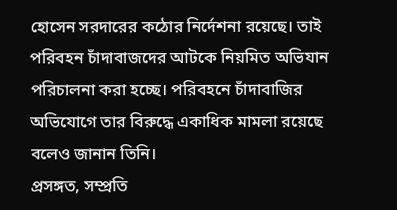হোসেন সরদারের কঠোর নির্দেশনা রয়েছে। তাই পরিবহন চাঁদাবাজদের আটকে নিয়মিত অভিযান পরিচালনা করা হচ্ছে। পরিবহনে চাঁদাবাজির অভিযোগে তার বিরুদ্ধে একাধিক মামলা রয়েছে বলেও জানান তিনি।
প্রসঙ্গত, সম্প্রতি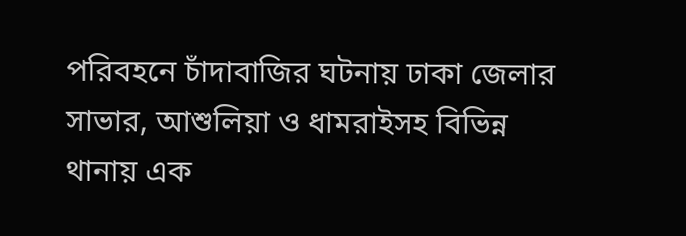পরিবহনে চাঁদাবাজির ঘটনায় ঢাকা জেলার সাভার, আশুলিয়া ও ধামরাইসহ বিভিন্ন থানায় এক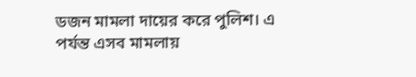ডজন মামলা দায়ের করে পুলিশ। এ পর্যন্ত এসব মামলায়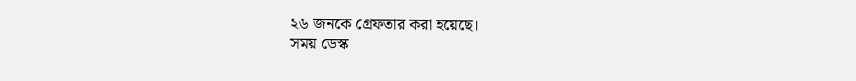২৬ জনকে গ্রেফতার করা হয়েছে।
সময় ডেস্ক